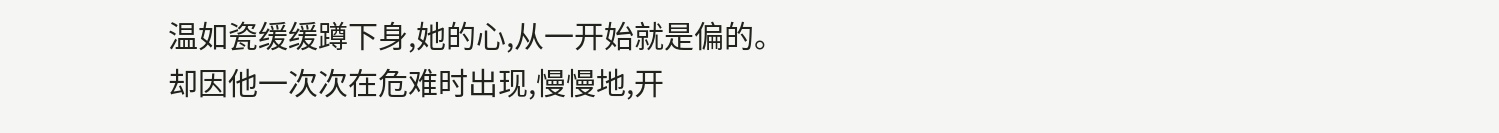温如瓷缓缓蹲下身,她的心,从一开始就是偏的。
却因他一次次在危难时出现,慢慢地,开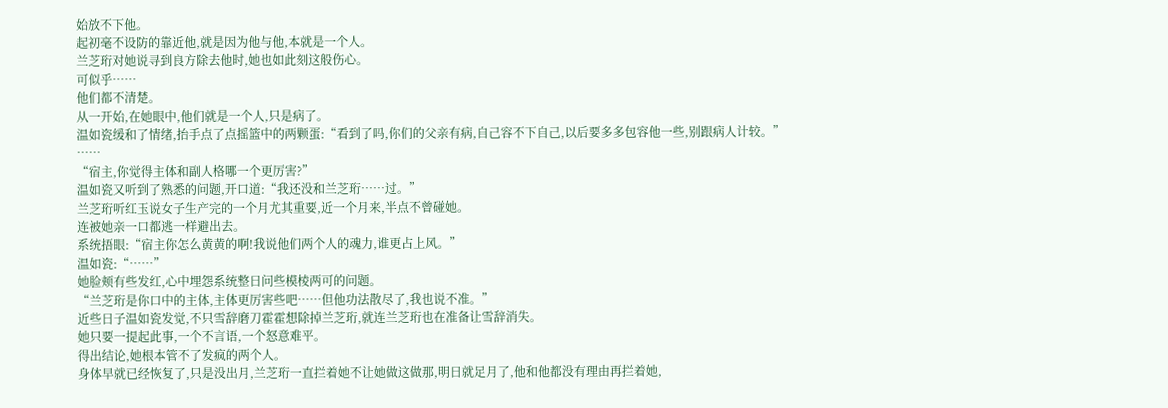始放不下他。
起初毫不设防的靠近他,就是因为他与他,本就是一个人。
兰芝珩对她说寻到良方除去他时,她也如此刻这般伤心。
可似乎……
他们都不清楚。
从一开始,在她眼中,他们就是一个人,只是病了。
温如瓷缓和了情绪,抬手点了点摇篮中的两颗蛋:“看到了吗,你们的父亲有病,自己容不下自己,以后要多多包容他一些,别跟病人计较。”
……
“宿主,你觉得主体和副人格哪一个更厉害?”
温如瓷又听到了熟悉的问题,开口道:“我还没和兰芝珩……过。”
兰芝珩听红玉说女子生产完的一个月尤其重要,近一个月来,半点不曾碰她。
连被她亲一口都逃一样避出去。
系统捂眼:“宿主你怎么黄黄的啊!我说他们两个人的魂力,谁更占上风。”
温如瓷:“……”
她脸颊有些发红,心中埋怨系统整日问些模棱两可的问题。
“兰芝珩是你口中的主体,主体更厉害些吧……但他功法散尽了,我也说不准。”
近些日子温如瓷发觉,不只雪辞磨刀霍霍想除掉兰芝珩,就连兰芝珩也在准备让雪辞消失。
她只要一提起此事,一个不言语,一个怒意难平。
得出结论,她根本管不了发疯的两个人。
身体早就已经恢复了,只是没出月,兰芝珩一直拦着她不让她做这做那,明日就足月了,他和他都没有理由再拦着她,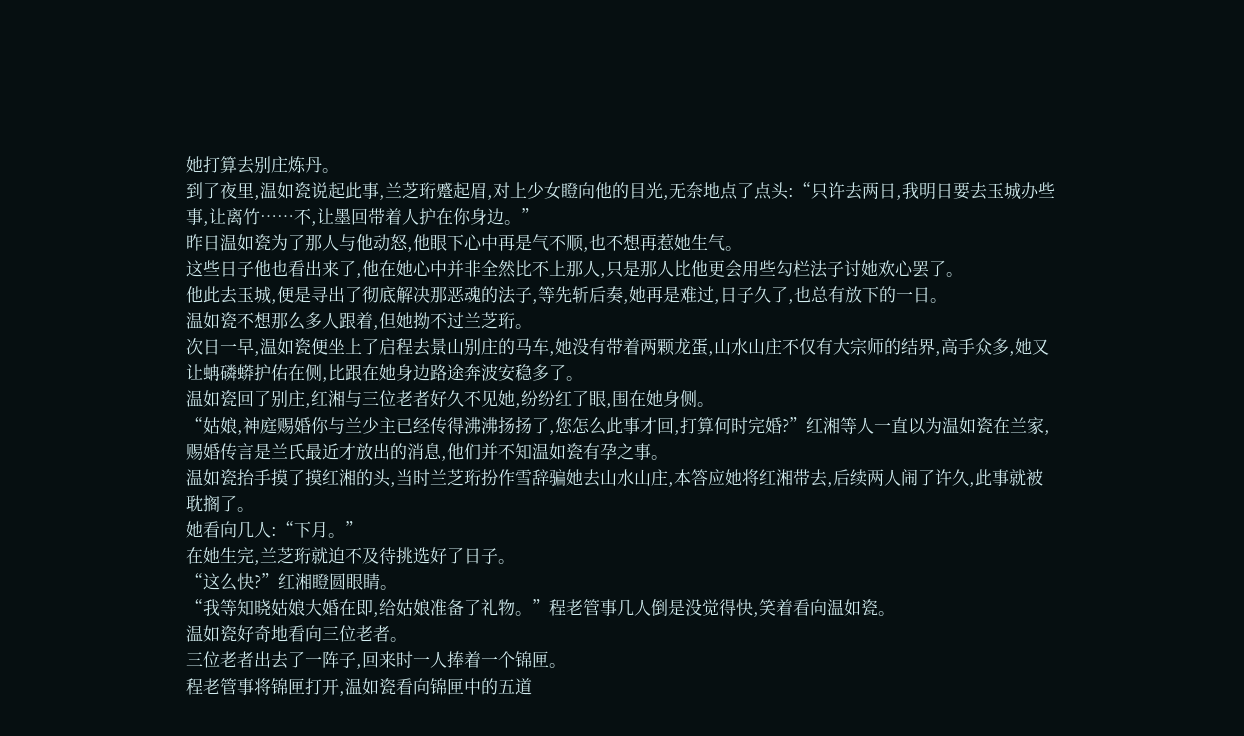她打算去别庄炼丹。
到了夜里,温如瓷说起此事,兰芝珩蹙起眉,对上少女瞪向他的目光,无奈地点了点头:“只许去两日,我明日要去玉城办些事,让离竹……不,让墨回带着人护在你身边。”
昨日温如瓷为了那人与他动怒,他眼下心中再是气不顺,也不想再惹她生气。
这些日子他也看出来了,他在她心中并非全然比不上那人,只是那人比他更会用些勾栏法子讨她欢心罢了。
他此去玉城,便是寻出了彻底解决那恶魂的法子,等先斩后奏,她再是难过,日子久了,也总有放下的一日。
温如瓷不想那么多人跟着,但她拗不过兰芝珩。
次日一早,温如瓷便坐上了启程去景山别庄的马车,她没有带着两颗龙蛋,山水山庄不仅有大宗师的结界,高手众多,她又让蚺磷蟒护佑在侧,比跟在她身边路途奔波安稳多了。
温如瓷回了别庄,红湘与三位老者好久不见她,纷纷红了眼,围在她身侧。
“姑娘,神庭赐婚你与兰少主已经传得沸沸扬扬了,您怎么此事才回,打算何时完婚?”红湘等人一直以为温如瓷在兰家,赐婚传言是兰氏最近才放出的消息,他们并不知温如瓷有孕之事。
温如瓷抬手摸了摸红湘的头,当时兰芝珩扮作雪辞骗她去山水山庄,本答应她将红湘带去,后续两人闹了许久,此事就被耽搁了。
她看向几人:“下月。”
在她生完,兰芝珩就迫不及待挑选好了日子。
“这么快?”红湘瞪圆眼睛。
“我等知晓姑娘大婚在即,给姑娘准备了礼物。”程老管事几人倒是没觉得快,笑着看向温如瓷。
温如瓷好奇地看向三位老者。
三位老者出去了一阵子,回来时一人捧着一个锦匣。
程老管事将锦匣打开,温如瓷看向锦匣中的五道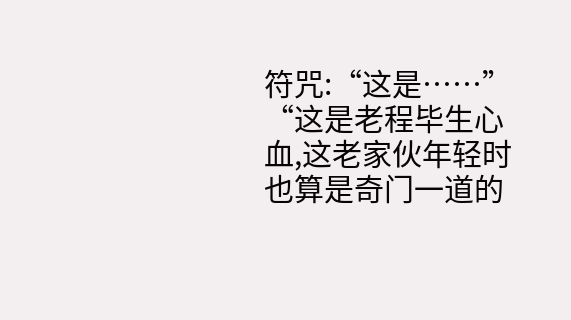符咒:“这是……”
“这是老程毕生心血,这老家伙年轻时也算是奇门一道的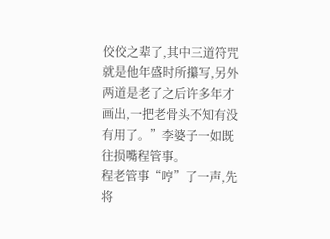佼佼之辈了,其中三道符咒就是他年盛时所攥写,另外两道是老了之后许多年才画出,一把老骨头不知有没有用了。”李婆子一如既往损嘴程管事。
程老管事“哼”了一声,先将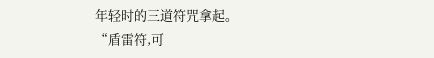年轻时的三道符咒拿起。
“盾雷符,可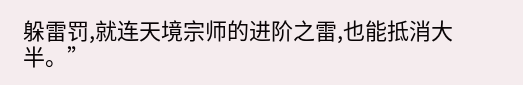躲雷罚,就连天境宗师的进阶之雷,也能抵消大半。”